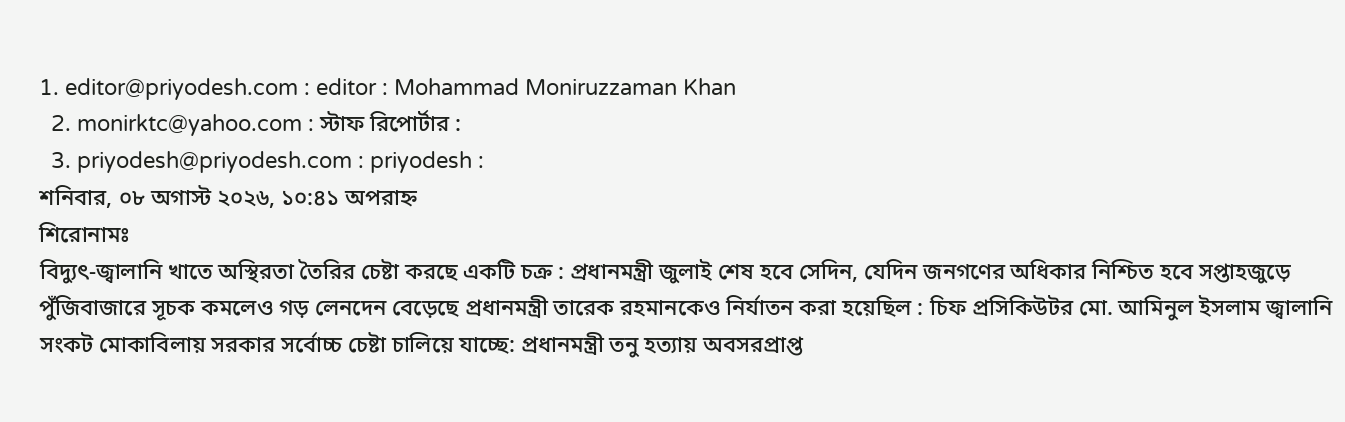1. editor@priyodesh.com : editor : Mohammad Moniruzzaman Khan
  2. monirktc@yahoo.com : স্টাফ রিপোর্টার :
  3. priyodesh@priyodesh.com : priyodesh :
শনিবার, ০৮ অগাস্ট ২০২৬, ১০:৪১ অপরাহ্ন
শিরোনামঃ
বিদ্যুৎ-জ্বালানি খাতে অস্থিরতা তৈরির চেষ্টা করছে একটি চক্র : প্রধানমন্ত্রী জুলাই শেষ হবে সেদিন, যেদিন জনগণের অধিকার নিশ্চিত হবে সপ্তাহজুড়ে পুঁজিবাজারে সূচক কমলেও গড় লেনদেন বেড়েছে প্রধানমন্ত্রী তারেক রহমানকেও নির্যাতন করা হয়েছিল : চিফ প্রসিকিউটর মো. আমিনুল ইসলাম জ্বালানি সংকট মোকাবিলায় সরকার সর্বোচ্চ চেষ্টা চালিয়ে যাচ্ছে: প্রধানমন্ত্রী তনু হত্যায় অবসরপ্রাপ্ত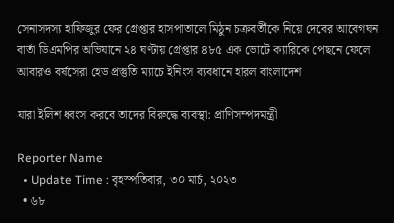সেনাসদস্য হাফিজুর ফের গ্রেপ্তার হাসপাতালে মিঠুন চক্রবর্তীকে নিয়ে দেবের আবেগঘন বার্তা ডিএমপির অভিযানে ২৪ ঘণ্টায় গ্রেপ্তার ৪৮৫ এক ভোটে ক্যারিকে পেছনে ফেলে আবারও বর্ষসেরা হেড প্রস্তুতি ম্যাচে ইনিংস ব্যবধানে হারল বাংলাদেশ

যারা ইলিশ ধ্বংস করবে তাদের বিরুদ্ধে ব্যবস্থা: প্রাণিসম্পদমন্ত্রী

Reporter Name
  • Update Time : বৃহস্পতিবার, ৩০ মার্চ, ২০২৩
  • ৬৮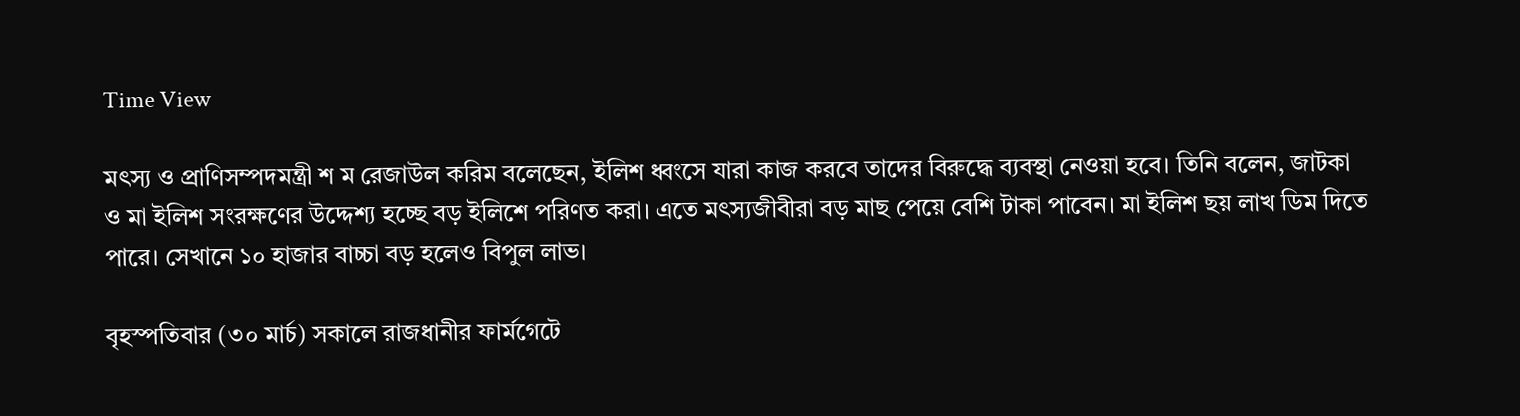Time View

মৎস্য ও প্রাণিসম্পদমন্ত্রী শ ম রেজাউল করিম বলেছেন, ইলিশ ধ্বংসে যারা কাজ করবে তাদের বিরুদ্ধে ব্যবস্থা নেওয়া হবে। তিনি বলেন, জাটকা ও মা ইলিশ সংরক্ষণের উদ্দেশ্য হচ্ছে বড় ইলিশে পরিণত করা। এতে মৎস্যজীবীরা বড় মাছ পেয়ে বেশি টাকা পাবেন। মা ইলিশ ছয় লাখ ডিম দিতে পারে। সেখানে ১০ হাজার বাচ্চা বড় হলেও বিপুল লাভ।

বৃহস্পতিবার (৩০ মার্চ) সকালে রাজধানীর ফার্মগেটে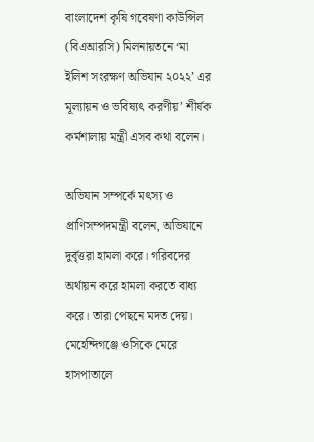বাংলাদেশ কৃষি গবেষণা কাউন্সিল (বিএআরসি) মিলনায়তনে ‘মা ইলিশ সংরক্ষণ অভিযান ২০২২’ এর মূল্যায়ন ও ভবিষ্যৎ করণীয়’ শীর্ষক কর্মশালায় মন্ত্রী এসব কথা বলেন।

অভিযান সম্পর্কে মৎস্য ও প্রাণিসম্পদমন্ত্রী বলেন, অভিযানে দুর্বৃত্তরা হামলা করে। গরিবদের অর্থায়ন করে হামলা করতে বাধ্য করে। তারা পেছনে মদত দেয়। মেহেন্দিগঞ্জে ওসিকে মেরে হাসপাতালে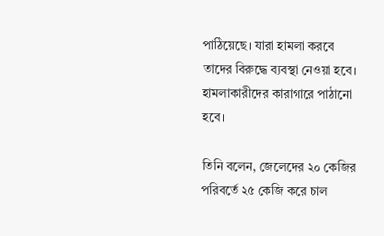পাঠিয়েছে। যারা হামলা করবে তাদের বিরুদ্ধে ব্যবস্থা নেওয়া হবে। হামলাকারীদের কারাগারে পাঠানো হবে।

তিনি বলেন, জেলেদের ২০ কেজির পরিবর্তে ২৫ কেজি করে চাল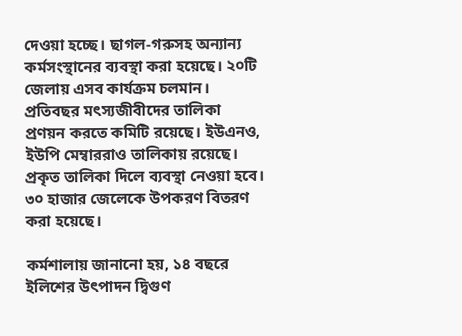দেওয়া হচ্ছে। ছাগল-গরুসহ অন্যান্য কর্মসংস্থানের ব্যবস্থা করা হয়েছে। ২০টি জেলায় এসব কার্যক্রম চলমান। প্রতিবছর মৎস্যজীবীদের তালিকা প্রণয়ন করতে কমিটি রয়েছে। ইউএনও, ইউপি মেম্বাররাও তালিকায় রয়েছে। প্রকৃত তালিকা দিলে ব্যবস্থা নেওয়া হবে। ৩০ হাজার জেলেকে উপকরণ বিতরণ করা হয়েছে।

কর্মশালায় জানানো হয়, ১৪ বছরে ইলিশের উৎপাদন দ্বিগুণ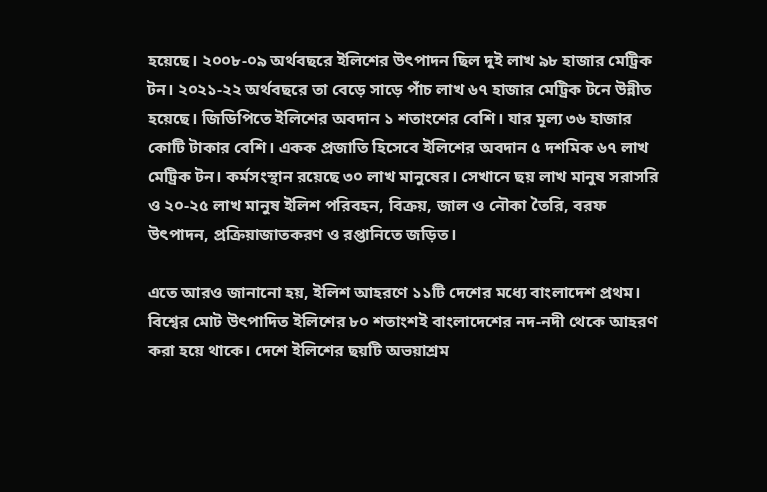হয়েছে। ২০০৮-০৯ অর্থবছরে ইলিশের উৎপাদন ছিল দুই লাখ ৯৮ হাজার মেট্রিক টন। ২০২১-২২ অর্থবছরে তা বেড়ে সাড়ে পাঁচ লাখ ৬৭ হাজার মেট্রিক টনে উন্নীত হয়েছে। জিডিপিতে ইলিশের অবদান ১ শতাংশের বেশি। যার মূল্য ৩৬ হাজার কোটি টাকার বেশি। একক প্রজাতি হিসেবে ইলিশের অবদান ৫ দশমিক ৬৭ লাখ মেট্রিক টন। কর্মসংস্থান রয়েছে ৩০ লাখ মানুষের। সেখানে ছয় লাখ মানুষ সরাসরি ও ২০-২৫ লাখ মানুষ ইলিশ পরিবহন, বিক্রয়, জাল ও নৌকা তৈরি, বরফ উৎপাদন, প্রক্রিয়াজাতকরণ ও রপ্তানিতে জড়িত।

এতে আরও জানানো হয়, ইলিশ আহরণে ১১টি দেশের মধ্যে বাংলাদেশ প্রথম। বিশ্বের মোট উৎপাদিত ইলিশের ৮০ শতাংশই বাংলাদেশের নদ-নদী থেকে আহরণ করা হয়ে থাকে। দেশে ইলিশের ছয়টি অভয়াশ্রম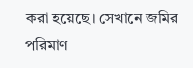করা হয়েছে। সেখানে জমির পরিমাণ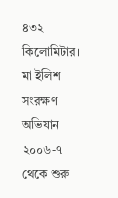৪৩২ কিলোমিটার। মা ইলিশ সংরক্ষণ অভিযান ২০০৬-৭ থেকে শুরু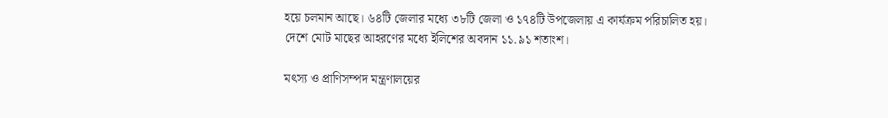হয়ে চলমান আছে। ৬৪টি জেলার মধ্যে ৩৮টি জেলা ও ১৭৪টি উপজেলায় এ কার্যক্রম পরিচালিত হয়। দেশে মোট মাছের আহরণের মধ্যে ইলিশের অবদান ১১.৯১ শতাংশ।

মৎস্য ও প্রাণিসম্পদ মন্ত্রণালয়ের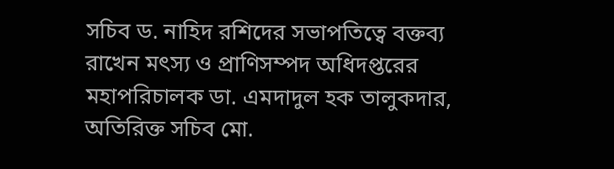সচিব ড. নাহিদ রশিদের সভাপতিত্বে বক্তব্য রাখেন মৎস্য ও প্রাণিসম্পদ অধিদপ্তরের মহাপরিচালক ডা. এমদাদুল হক তালুকদার, অতিরিক্ত সচিব মো.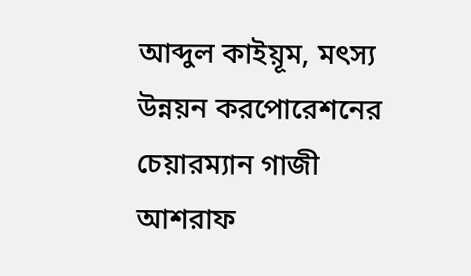আব্দুল কাইয়ূম, মৎস্য উন্নয়ন করপোরেশনের চেয়ারম্যান গাজী আশরাফ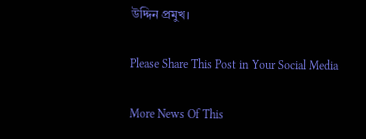উদ্দিন প্রমুখ।

Please Share This Post in Your Social Media

More News Of This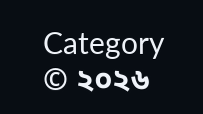Category
© ২০২৬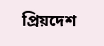প্রিয়দেশ